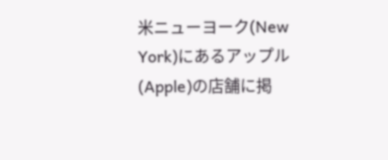米ニューヨーク(New York)にあるアップル(Apple)の店舗に掲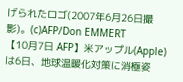げられたロゴ(2007年6月26日撮影)。(c)AFP/Don EMMERT
【10月7日 AFP】米アップル(Apple)は6日、地球温暖化対策に消極姿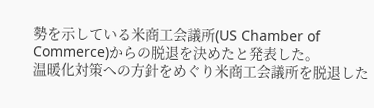勢を示している米商工会議所(US Chamber of Commerce)からの脱退を決めたと発表した。
温暖化対策への方針をめぐり米商工会議所を脱退した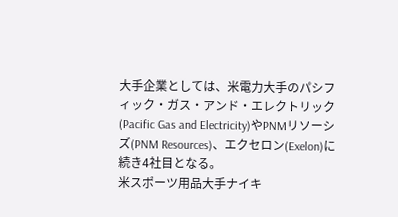大手企業としては、米電力大手のパシフィック・ガス・アンド・エレクトリック(Pacific Gas and Electricity)やPNMリソーシズ(PNM Resources)、エクセロン(Exelon)に続き4社目となる。
米スポーツ用品大手ナイキ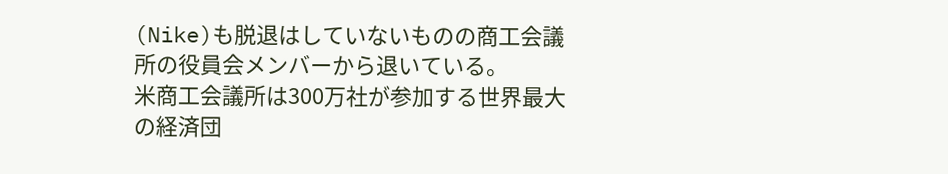(Nike)も脱退はしていないものの商工会議所の役員会メンバーから退いている。
米商工会議所は300万社が参加する世界最大の経済団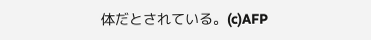体だとされている。(c)AFP